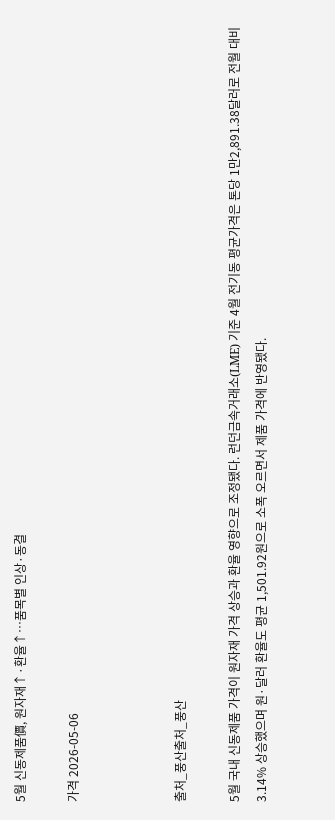5월 신동제품價, 원자재↑·환율↑…품목별 인상·동결

가격 2026-05-06



출처_풍산출처_풍산

5월 국내 신동제품 가격이 원자재 가격 상승과 환율 영향으로 조정됐다. 런던금속거래소(LME) 기준 4월 전기동 평균가격은 톤당 1만2,891.38달러로 전월 대비 3.14% 상승했으며 원·달러 환율도 평균 1,501.92원으로 소폭 오르면서 제품 가격에 반영됐다.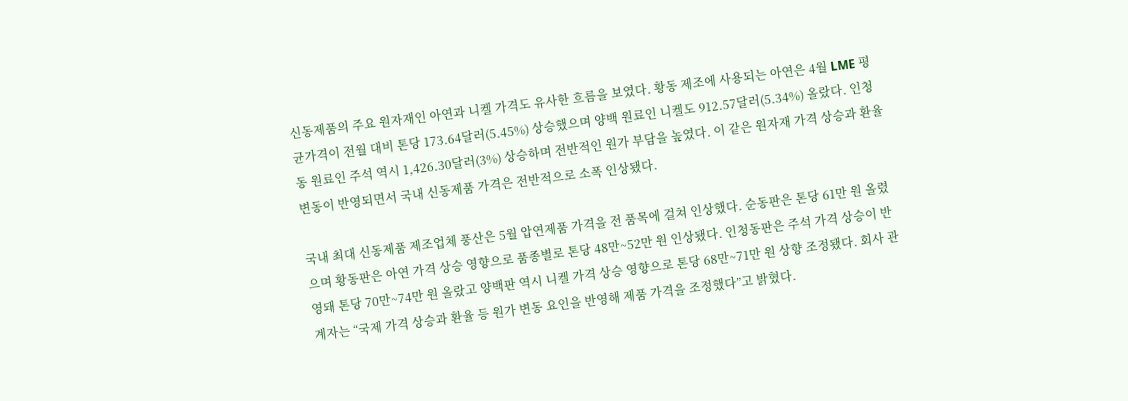신동제품의 주요 원자재인 아연과 니켈 가격도 유사한 흐름을 보였다. 황동 제조에 사용되는 아연은 4월 LME 평균가격이 전월 대비 톤당 173.64달러(5.45%) 상승했으며 양백 원료인 니켈도 912.57달러(5.34%) 올랐다. 인청동 원료인 주석 역시 1,426.30달러(3%) 상승하며 전반적인 원가 부담을 높였다. 이 같은 원자재 가격 상승과 환율 변동이 반영되면서 국내 신동제품 가격은 전반적으로 소폭 인상됐다.

국내 최대 신동제품 제조업체 풍산은 5월 압연제품 가격을 전 품목에 걸쳐 인상했다. 순동판은 톤당 61만 원 올렸으며 황동판은 아연 가격 상승 영향으로 품종별로 톤당 48만~52만 원 인상됐다. 인청동판은 주석 가격 상승이 반영돼 톤당 70만~74만 원 올랐고 양백판 역시 니켈 가격 상승 영향으로 톤당 68만~71만 원 상향 조정됐다. 회사 관계자는 “국제 가격 상승과 환율 등 원가 변동 요인을 반영해 제품 가격을 조정했다”고 밝혔다.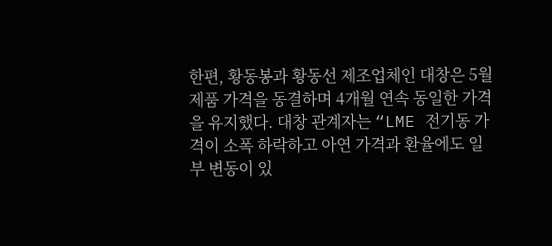한편, 황동봉과 황동선 제조업체인 대창은 5월 제품 가격을 동결하며 4개월 연속 동일한 가격을 유지했다. 대창 관계자는 “LME 전기동 가격이 소폭 하락하고 아연 가격과 환율에도 일부 변동이 있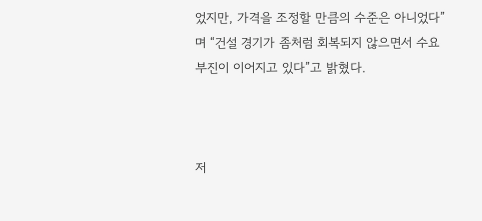었지만, 가격을 조정할 만큼의 수준은 아니었다”며 “건설 경기가 좀처럼 회복되지 않으면서 수요 부진이 이어지고 있다”고 밝혔다.



저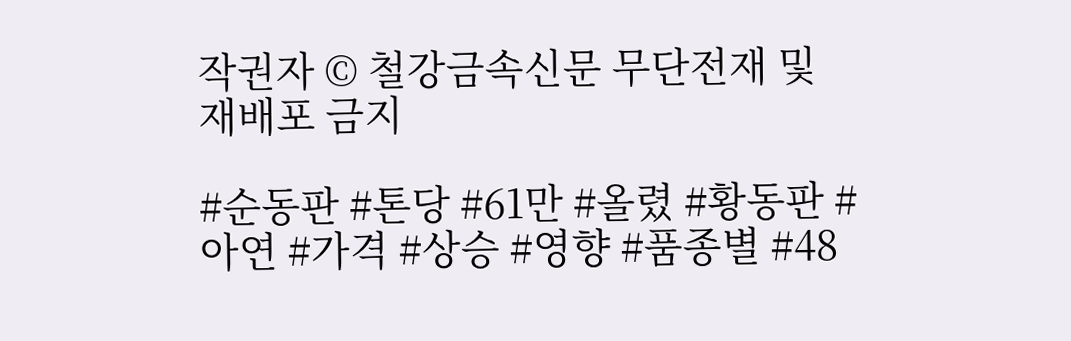작권자 © 철강금속신문 무단전재 및 재배포 금지

#순동판 #톤당 #61만 #올렸 #황동판 #아연 #가격 #상승 #영향 #품종별 #48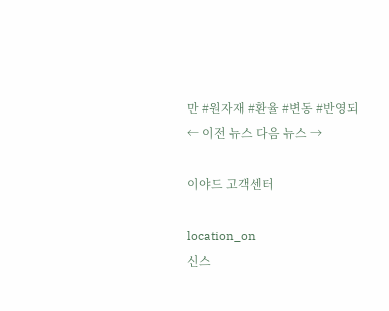만 #원자재 #환율 #변동 #반영되
← 이전 뉴스 다음 뉴스 →

이야드 고객센터

location_on
신스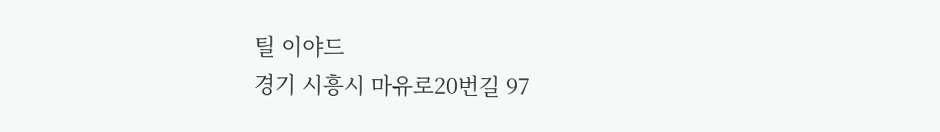틸 이야드
경기 시흥시 마유로20번길 97